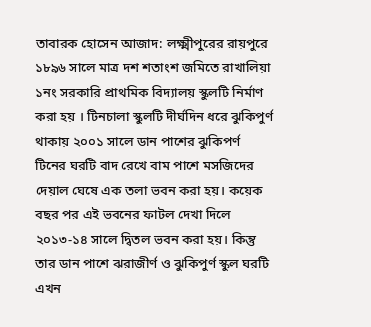তাবারক হোসেন আজাদ: লক্ষ্মীপুরের রায়পুরে ১৮৯৬ সালে মাত্র দশ শতাংশ জমিতে রাখালিয়া ১নং সরকারি প্রাথমিক বিদ্যালয় স্কুলটি নির্মাণ করা হয় । টিনচালা স্কুলটি দীর্ঘদিন ধরে ঝুকিপুর্ণ থাকায় ২০০১ সালে ডান পাশের ঝুকিপর্ণ টিনের ঘরটি বাদ রেখে বাম পাশে মসজিদের দেয়াল ঘেষে এক তলা ভবন করা হয়। কয়েক বছর পর এই ভবনের ফাটল দেখা দিলে ২০১৩-১৪ সালে দ্বিতল ভবন করা হয়। কিন্তু তার ডান পাশে ঝরাজীর্ণ ও ঝুকিপুর্ণ স্কুল ঘরটি এখন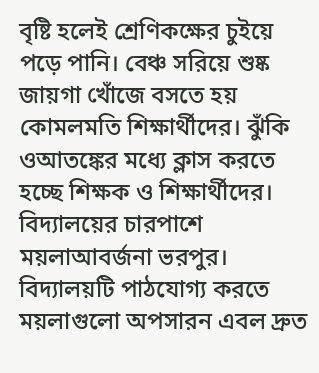বৃষ্টি হলেই শ্রেণিকক্ষের চুইয়ে পড়ে পানি। বেঞ্চ সরিয়ে শুষ্ক জায়গা খোঁজে বসতে হয় কোমলমতি শিক্ষার্থীদের। ঝুঁকি ওআতঙ্কের মধ্যে ক্লাস করতে হচ্ছে শিক্ষক ও শিক্ষার্থীদের। বিদ্যালয়ের চারপাশে ময়লাআবর্জনা ভরপুর।
বিদ্যালয়টি পাঠযোগ্য করতে ময়লাগুলো অপসারন এবল দ্রুত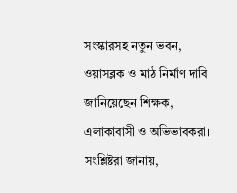সংস্কারসহ নতুন ভবন, ওয়াসব্লক ও মাঠ নির্মাণ দাবি জানিয়েছেন শিক্ষক, এলাকাবাসী ও অভিভাবকরা।
সংশ্লিষ্টরা জানায়,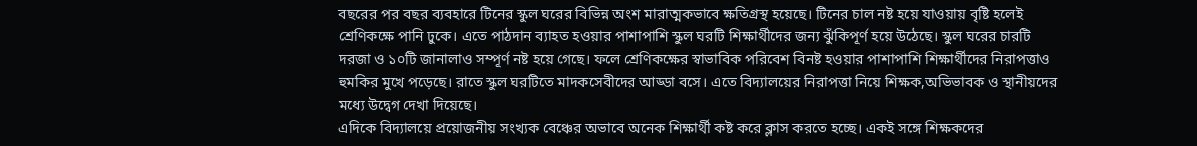বছরের পর বছর ব্যবহারে টিনের স্কুল ঘরের বিভিন্ন অংশ মারাত্মকভাবে ক্ষতিগ্রস্থ হয়েছে। টিনের চাল নষ্ট হয়ে যাওয়ায় বৃষ্টি হলেই শ্রেণিকক্ষে পানি ঢুকে। এতে পাঠদান ব্যাহত হওয়ার পাশাপাশি স্কুল ঘরটি শিক্ষার্থীদের জন্য ঝুঁকিপূর্ণ হয়ে উঠেছে। স্কুল ঘরের চারটি দরজা ও ১০টি জানালাও সম্পূর্ণ নষ্ট হয়ে গেছে। ফলে শ্রেণিকক্ষের স্বাভাবিক পরিবেশ বিনষ্ট হওয়ার পাশাপাশি শিক্ষার্থীদের নিরাপত্তাও হুমকির মুখে পড়েছে। রাতে স্কুল ঘরটিতে মাদকসেবীদের আড্ডা বসে। এতে বিদ্যালয়ের নিরাপত্তা নিয়ে শিক্ষক,অভিভাবক ও স্থানীয়দের মধ্যে উদ্বেগ দেখা দিয়েছে।
এদিকে বিদ্যালয়ে প্রয়োজনীয় সংখ্যক বেঞ্চের অভাবে অনেক শিক্ষার্থী কষ্ট করে ক্লাস করতে হচ্ছে। একই সঙ্গে শিক্ষকদের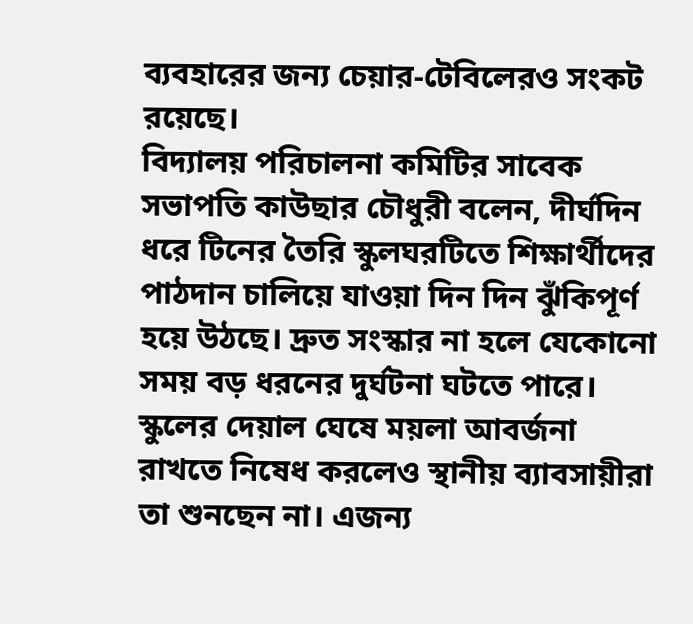ব্যবহারের জন্য চেয়ার-টেবিলেরও সংকট রয়েছে।
বিদ্যালয় পরিচালনা কমিটির সাবেক সভাপতি কাউছার চৌধুরী বলেন, দীর্ঘদিন ধরে টিনের তৈরি স্কুলঘরটিতে শিক্ষার্থীদের পাঠদান চালিয়ে যাওয়া দিন দিন ঝুঁকিপূর্ণ হয়ে উঠছে। দ্রুত সংস্কার না হলে যেকোনো সময় বড় ধরনের দুর্ঘটনা ঘটতে পারে। স্কুলের দেয়াল ঘেষে ময়লা আবর্জনা রাখতে নিষেধ করলেও স্থানীয় ব্যাবসায়ীরা তা শুনছেন না। এজন্য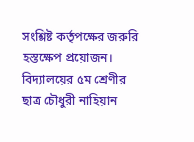সংশ্লিষ্ট কর্তৃপক্ষের জরুরি হস্তক্ষেপ প্রয়োজন।
বিদ্যালয়ের ৫ম শ্রেণীর ছাত্র চৌধুরী নাহিয়ান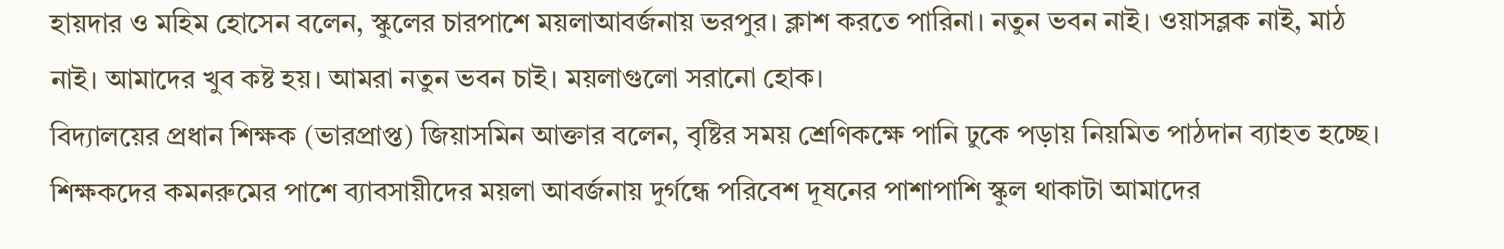হায়দার ও মহিম হোসেন বলেন, স্কুলের চারপাশে ময়লাআবর্জনায় ভরপুর। ক্লাশ করতে পারিনা। নতুন ভবন নাই। ওয়াসব্লক নাই, মাঠ নাই। আমাদের খুব কষ্ট হয়। আমরা নতুন ভবন চাই। ময়লাগুলো সরানো হোক।
বিদ্যালয়ের প্রধান শিক্ষক (ভারপ্রাপ্ত) জিয়াসমিন আক্তার বলেন, বৃষ্টির সময় শ্রেণিকক্ষে পানি ঢুকে পড়ায় নিয়মিত পাঠদান ব্যাহত হচ্ছে। শিক্ষকদের কমনরুমের পাশে ব্যাবসায়ীদের ময়লা আবর্জনায় দুর্গন্ধে পরিবেশ দূষনের পাশাপাশি স্কুল থাকাটা আমাদের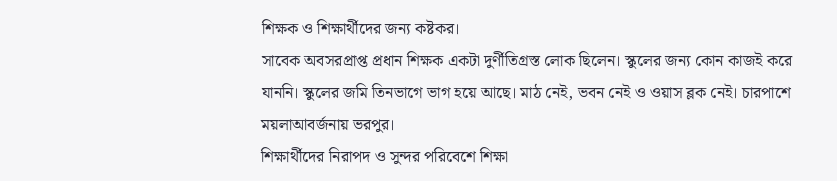শিক্ষক ও শিক্ষার্থীদের জন্য কষ্টকর।
সাবেক অবসরপ্রাপ্ত প্রধান শিক্ষক একটা দুর্ণীতিগ্রস্ত লোক ছিলেন। স্কুলের জন্য কোন কাজই করে যাননি। স্কুলের জমি তিনভাগে ভাগ হয়ে আছে। মাঠ নেই, ভবন নেই ও ওয়াস ব্লক নেই। চারপাশে ময়লাআবর্জনায় ভরপুর।
শিক্ষার্থীদের নিরাপদ ও সুন্দর পরিবেশে শিক্ষা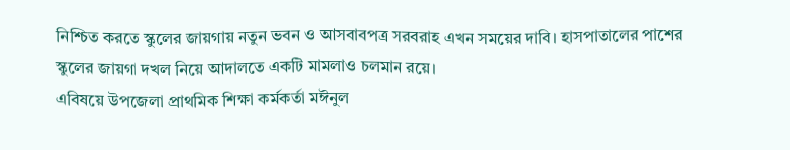নিশ্চিত করতে স্কুলের জায়গায় নতুন ভবন ও আসবাবপত্র সরবরাহ এখন সময়ের দাবি। হাসপাতালের পাশের স্কুলের জায়গা দখল নিয়ে আদালতে একটি মামলাও চলমান রয়ে।
এবিষয়ে উপজেলা প্রাথমিক শিক্ষা কর্মকর্তা মঈনুল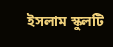ইসলাম স্কুলটি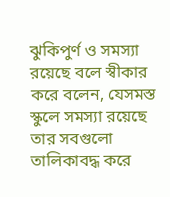ঝুকিপুর্ণ ও সমস্যা রয়েছে বলে স্বীকার করে বলেন, যেসমস্ত স্কুলে সমস্যা রয়েছে তার সবগুলো তালিকাবদ্ধ করে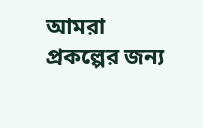আমরা প্রকল্পের জন্য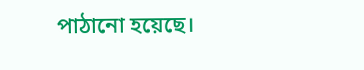পাঠানো হয়েছে।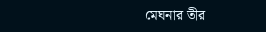মেঘনার তীর